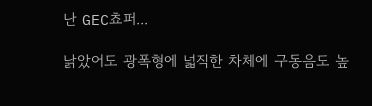난 GEC쵸퍼...

낡았어도 광폭형에 넓직한 차체에 구동음도 높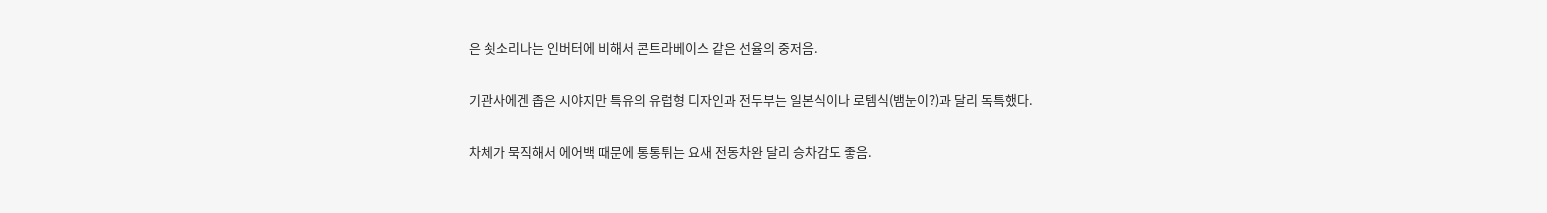은 쇳소리나는 인버터에 비해서 콘트라베이스 같은 선율의 중저음.

기관사에겐 좁은 시야지만 특유의 유럽형 디자인과 전두부는 일본식이나 로템식(뱀눈이?)과 달리 독특했다.

차체가 묵직해서 에어백 때문에 통통튀는 요새 전동차완 달리 승차감도 좋음.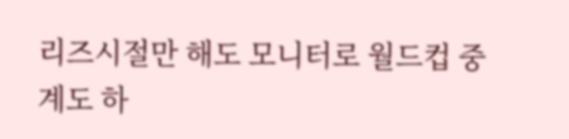리즈시절만 해도 모니터로 월드컵 중계도 하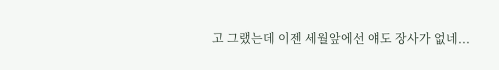고 그랬는데 이젠 세월앞에선 얘도 장사가 없네...